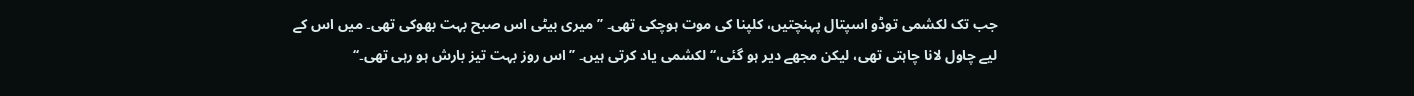جب تک لکشمی توڈو اسپتال پہنچتیں، کلپنا کی موت ہوچکی تھی۔ ’’میری بیٹی اس صبح بہت بھوکی تھی۔ میں اس کے لیے چاول لانا چاہتی تھی، لیکن مجھے دیر ہو گئی،‘‘ لکشمی یاد کرتی ہیں۔ ’’اس روز بہت تیز بارش ہو رہی تھی۔‘‘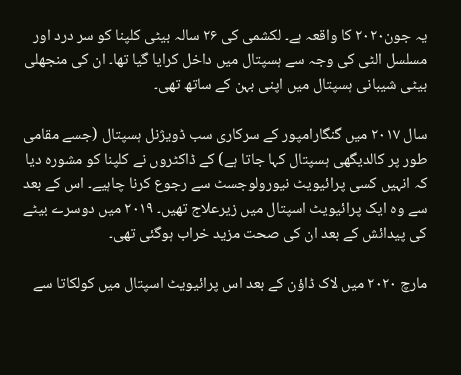یہ جون۲۰۲۰ کا واقعہ ہے۔ لکشمی کی ۲۶ سالہ بیٹی کلپنا کو سر درد اور مسلسل الٹی کی وجہ سے ہسپتال میں داخل کرایا گیا تھا۔ ان کی منجھلی بیٹی شیبانی ہسپتال میں اپنی بہن کے ساتھ تھی۔

سال ۲۰۱۷ میں گنگارامپور کے سرکاری سب ڈویژنل ہسپتال (جسے مقامی طور پر کالدیگھی ہسپتال کہا جاتا ہے) کے ڈاکٹروں نے کلپنا کو مشورہ دیا کہ انہیں کسی پرائیویٹ نیورولوجسٹ سے رجوع کرنا چاہیے۔ اس کے بعد سے وہ ایک پرائیویٹ اسپتال میں زیرعلاج تھیں۔ ۲۰۱۹ میں دوسرے بیٹے کی پیدائش کے بعد ان کی صحت مزید خراب ہوگئی تھی۔

مارچ ۲۰۲۰ میں لاک ڈاؤن کے بعد اس پرائیویٹ اسپتال میں کولکاتا سے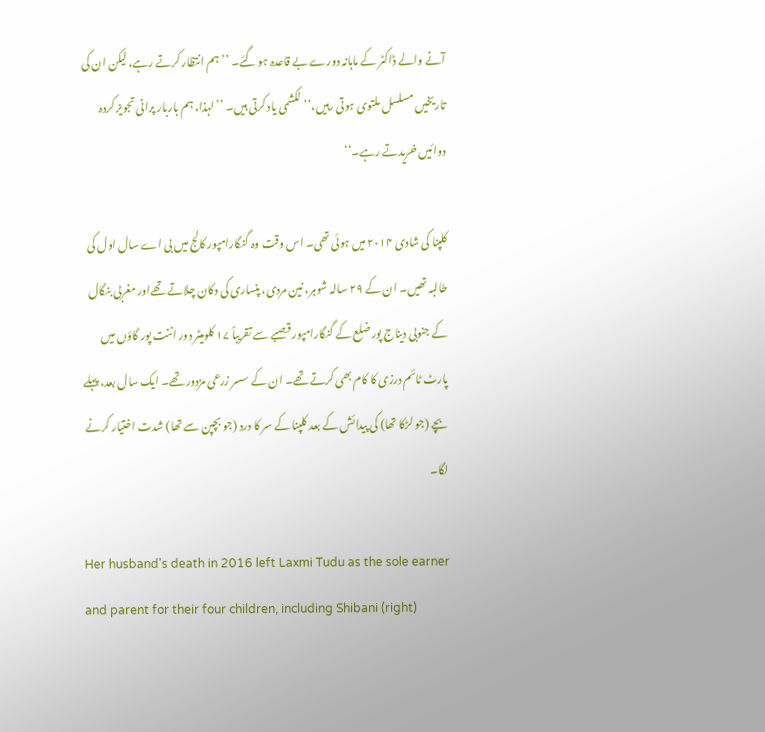آنے والے ڈاکٹر کے ماہانہ دورے بے قاعدہ ہو گئے۔ ’’ہم انتظار کرتے رہے، لیکن ان کی تاریخیں مسلسل ملتوی ہوتی رہیں،‘‘ لکشمی یاد کرتی ہیں۔ ’’لہذا، ہم باربار پرانی تجویز کردہ دوائیں خریدتے رہے۔‘‘

کلپنا کی شادی ۲۰۱۴ میں ہوئی تھی۔ اس وقت وہ گنگارامپور کالج میں بی اے سال اول کی طالبہ تھیں۔ ان کے ۲۹ سالہ شوہر، نین مردی، پنساری کی دکان چلاتے تھےاور مغربی بنگال کے جنوبی دیناج پور ضلع کے گنگارامپور قصبے سے تقریباً ۱۷ کلومیٹر دور اننت پور گاؤں میں پارٹ ٹائم درزی کا کام بھی کرتے تھے۔ ان کے سسر زرعی مزدور تھے۔ ایک سال بعد، پہلے بچے (جو لڑکا تھا) کی پیدائش کے بعد کلپنا کے سر کا درد (جو بچپن سے تھا) شدت اختیار کرنے لگا۔

Her husband's death in 2016 left Laxmi Tudu as the sole earner and parent for their four children, including Shibani (right)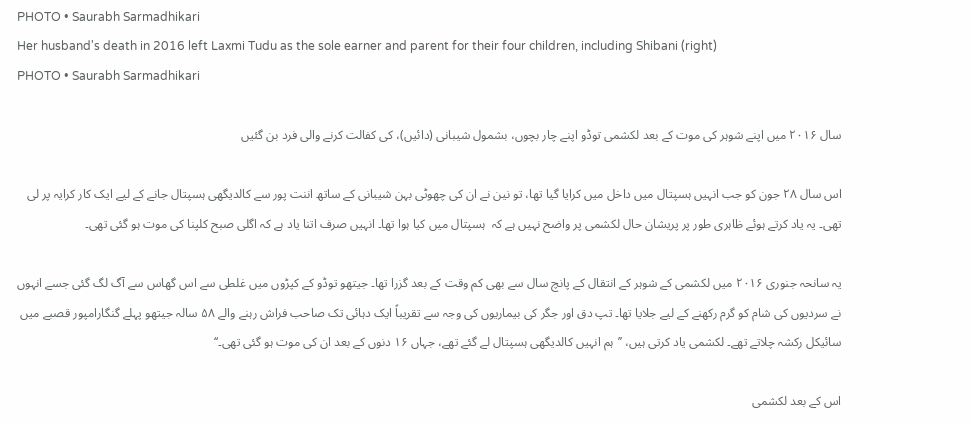PHOTO • Saurabh Sarmadhikari
Her husband's death in 2016 left Laxmi Tudu as the sole earner and parent for their four children, including Shibani (right)
PHOTO • Saurabh Sarmadhikari

سال ۲۰۱۶ میں اپنے شوہر کی موت کے بعد لکشمی توڈو اپنے چار بچوں، بشمول شیبانی (دائیں)، کی کفالت کرنے والی فرد بن گئیں

اس سال ۲۸ جون کو جب انہیں ہسپتال میں داخل میں کرایا گیا تھا، تو نین نے ان کی چھوٹی بہن شیبانی کے ساتھ اننت پور سے کالدیگھی ہسپتال جانے کے لیے ایک کار کرایہ پر لی تھی۔ یہ یاد کرتے ہوئے ظاہری طور پر پریشان حال لکشمی پر واضح نہیں ہے کہ  ہسپتال میں کیا ہوا تھا۔ انہیں صرف اتنا یاد ہے کہ اگلی صبح کلپنا کی موت ہو گئی تھی۔

یہ سانحہ جنوری ۲۰۱۶ میں لکشمی کے شوہر کے انتقال کے پانچ سال سے بھی کم وقت کے بعد گزرا تھا۔ جیتھو توڈو کے کپڑوں میں غلطی سے اس گھاس سے آگ لگ گئی جسے انہوں نے سردیوں کی شام کو گرم رکھنے کے لیے جلایا تھا۔ تپ دق اور جگر کی بیماریوں کی وجہ سے تقریباً ایک دہائی تک صاحب فراش رہنے والے ۵۸ سالہ جیتھو پہلے گنگارامپور قصبے میں سائیکل رکشہ چلاتے تھے۔ لکشمی یاد کرتی ہیں، ’’ہم انہیں کالدیگھی ہسپتال لے گئے تھے، جہاں ۱۶ دنوں کے بعد ان کی موت ہو گئی تھی۔‘‘

اس کے بعد لکشمی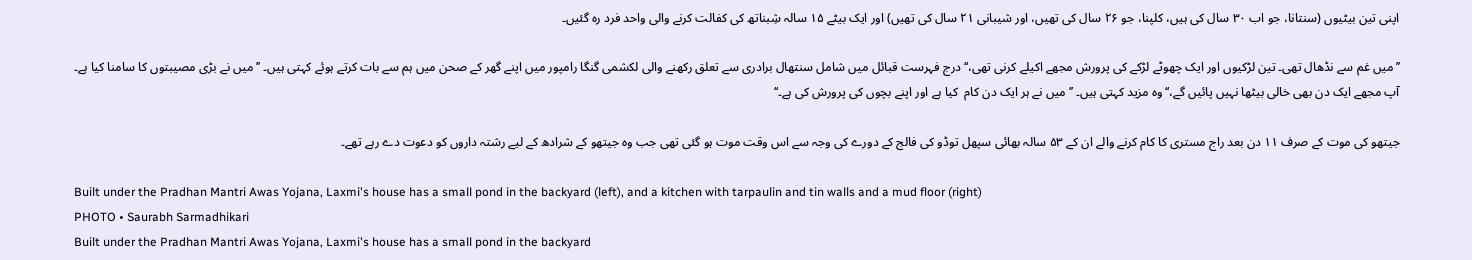اپنی تین بیٹیوں (سنتانا، جو اب ۳۰ سال کی ہیں، کلپنا، جو ۲۶ سال کی تھیں، اور شیبانی ۲۱ سال کی تھیں) اور ایک بیٹے ۱۵ سالہ شِبناتھ کی کفالت کرنے والی واحد فرد رہ گئیں۔

’’میں غم سے نڈھال تھی۔ تین لڑکیوں اور ایک چھوٹے لڑکے کی پرورش مجھے اکیلے کرنی تھی،‘‘ درج فہرست قبائل میں شامل سنتھال برادری سے تعلق رکھنے والی لکشمی گنگا رامپور میں اپنے گھر کے صحن میں ہم سے بات کرتے ہوئے کہتی ہیں۔ ’’میں نے بڑی مصیبتوں کا سامنا کیا ہے۔ آپ مجھے ایک دن بھی خالی بیٹھا نہیں پائیں گے،‘‘ وہ مزید کہتی ہیں۔ ’’میں نے ہر ایک دن کام  کیا ہے اور اپنے بچوں کی پرورش کی ہے۔‘‘

جیتھو کی موت کے صرف ۱۱ دن بعد راج مستری کا کام کرنے والے ان کے ۵۳ سالہ بھائی سپھل توڈو کی فالج کے دورے کی وجہ سے اس وقت موت ہو گئی تھی جب وہ جیتھو کے شرادھ کے لیے رشتہ داروں کو دعوت دے رہے تھے۔

Built under the Pradhan Mantri Awas Yojana, Laxmi's house has a small pond in the backyard (left), and a kitchen with tarpaulin and tin walls and a mud floor (right)
PHOTO • Saurabh Sarmadhikari
Built under the Pradhan Mantri Awas Yojana, Laxmi's house has a small pond in the backyard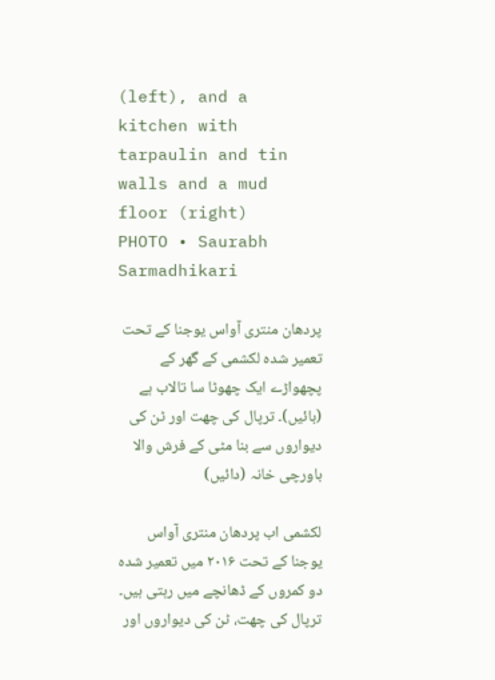(left), and a kitchen with tarpaulin and tin walls and a mud floor (right)
PHOTO • Saurabh Sarmadhikari

پردھان منتری آواس یوجنا کے تحت تعمیر شدہ لکشمی کے گھر کے پچھواڑے ایک چھوٹا سا تالاب ہے (بائیں)۔ ترپال کی چھت اور ٹن کی دیواروں سے بنا مٹی کے فرش والا باورچی خانہ (دائیں)

لکشمی اب پردھان منتری آواس یوجنا کے تحت ۲۰۱۶ میں تعمیر شدہ دو کمروں کے ڈھانچے میں رہتی ہیں۔ ترپال کی چھت، ٹن کی دیواروں اور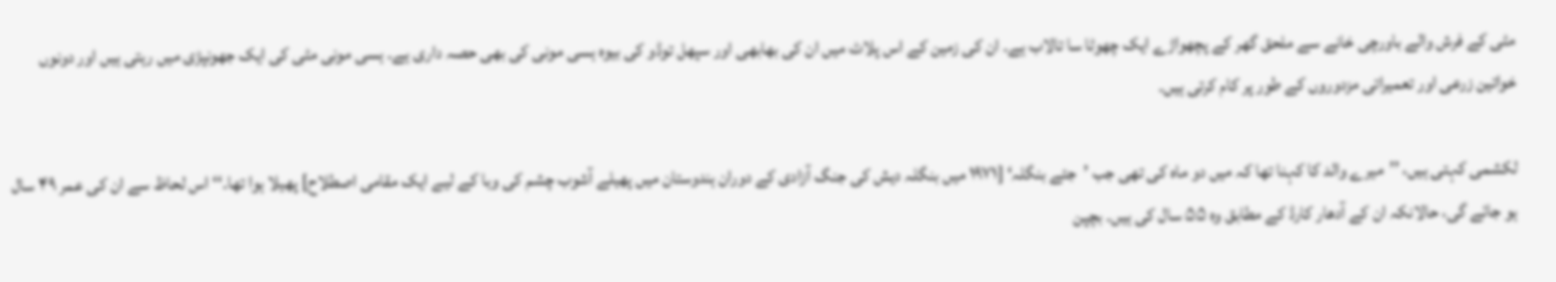مٹی کے فرش والے باورچی خانے سے ملحق گھر کے پچھواڑے ایک چھوٹا سا تالاب ہے۔ ان کی زمین کے اس پلاٹ میں ان کی بھابھی اور سپھل توڈو کی بیوہ ہسی مونی کی بھی حصہ داری ہے۔ ہسی مونی مٹی کی ایک جھونپڑی میں رہتی ہیں اور دونوں خواتین زرعی اور تعمیراتی مزدوروں کے طور پر کام کرتی ہیں۔

لکشمی کہتی ہیں، ’’میرے والد کا کہنا تھا کہ میں دو ماہ کی تھی جب ’جئے بنگلہ‘ [۱۹۷۱ میں بنگلہ دیش کی جنگ آزادی کے دوران ہندوستان میں پھیلے آشوب چشم کی وبا کے لیے ایک مقامی اصطلاح] پھیلا ہوا تھا۔‘‘ اس لحاظ سے ان کی عمر ۴۹ سال ہو جائے گی، حالانکہ ان کے آدھار کارڈ کے مطابق وہ ۵۵ سال کی ہیں۔ بچپن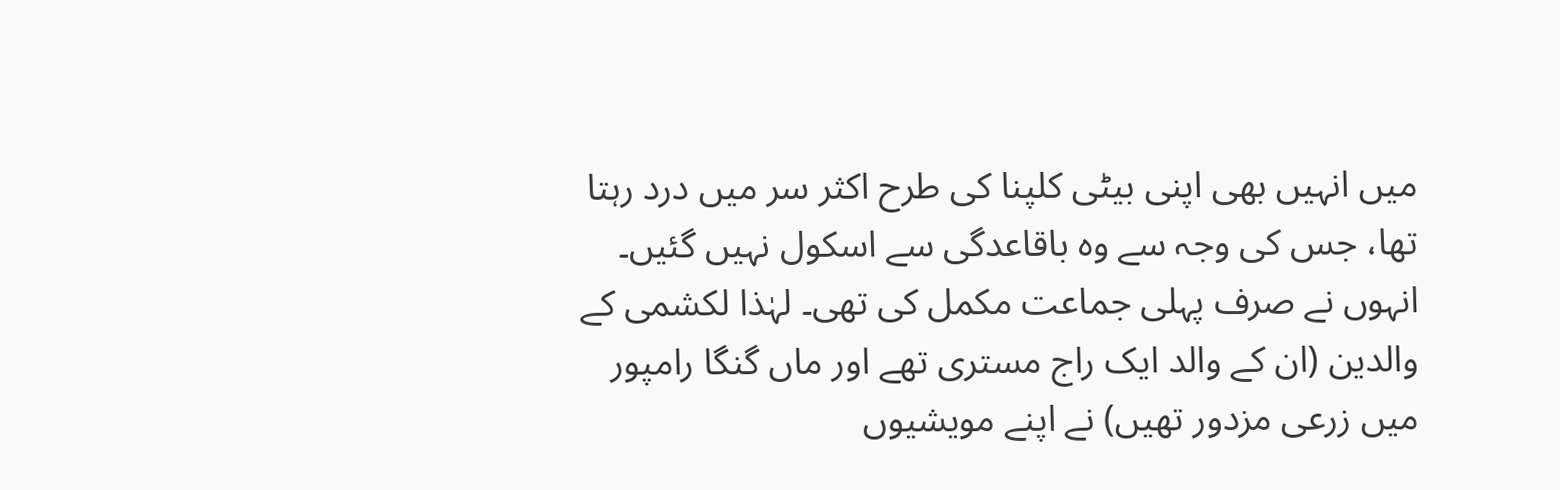میں انہیں بھی اپنی بیٹی کلپنا کی طرح اکثر سر میں درد رہتا تھا، جس کی وجہ سے وہ باقاعدگی سے اسکول نہیں گئیں۔ انہوں نے صرف پہلی جماعت مکمل کی تھی۔ لہٰذا لکشمی کے والدین (ان کے والد ایک راج مستری تھے اور ماں گنگا رامپور میں زرعی مزدور تھیں) نے اپنے مویشیوں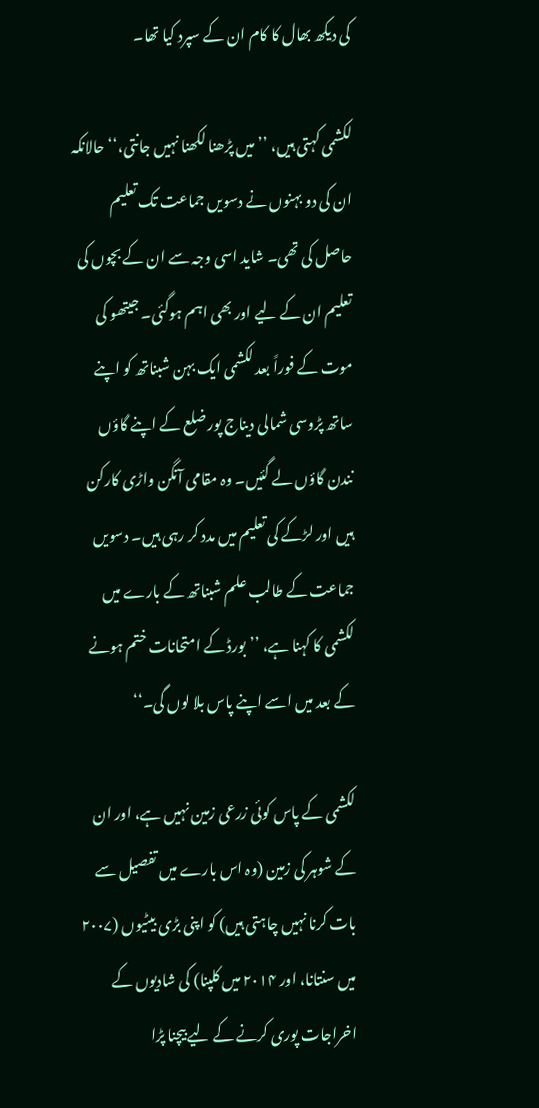کی دیکھ بھال کا کام ان کے سپرد کیا تھا۔

لکشمی کہتی ہیں، ’’میں پڑھنا لکھنا نہیں جانتی،‘‘ حالانکہ ان کی دو بہنوں نے دسویں جماعت تک تعلیم حاصل کی تھی۔ شاید اسی وجہ سے ان کے بچوں کی تعلیم ان کے لیے اور بھی اہم ہوگئی۔ جیتھو کی موت کے فوراً بعد لکشمی ایک بہن شبناتھ کو اپنے ساتھ پڑوسی شمالی دیناج پور ضلع کے اپنے گاؤں نندن گاؤں لے گئیں۔ وہ مقامی آنگن واڑی کارکن ہیں اور لڑکے کی تعلیم میں مدد کر رہی ہیں۔ دسویں جماعت کے طالب علم شبناتھ کے بارے میں لکشمی کا کہنا ہے، ’’بورڈ کے امتحانات ختم ہونے کے بعد میں اسے اپنے پاس بلا لوں گی۔‘‘

لکشمی کے پاس کوئی زرعی زمین نہیں ہے، اور ان کے شوہر کی زمین (وہ اس بارے میں تفصیل سے بات کرنا نہیں چاہتی ہیں) کو اپنی بڑی بیٹیوں (۲۰۰۷ میں سنتانا، اور ۲۰۱۴ میں کلپنا) کی شادیوں کے اخراجات پوری کرنے کے لیے بیچنا پڑا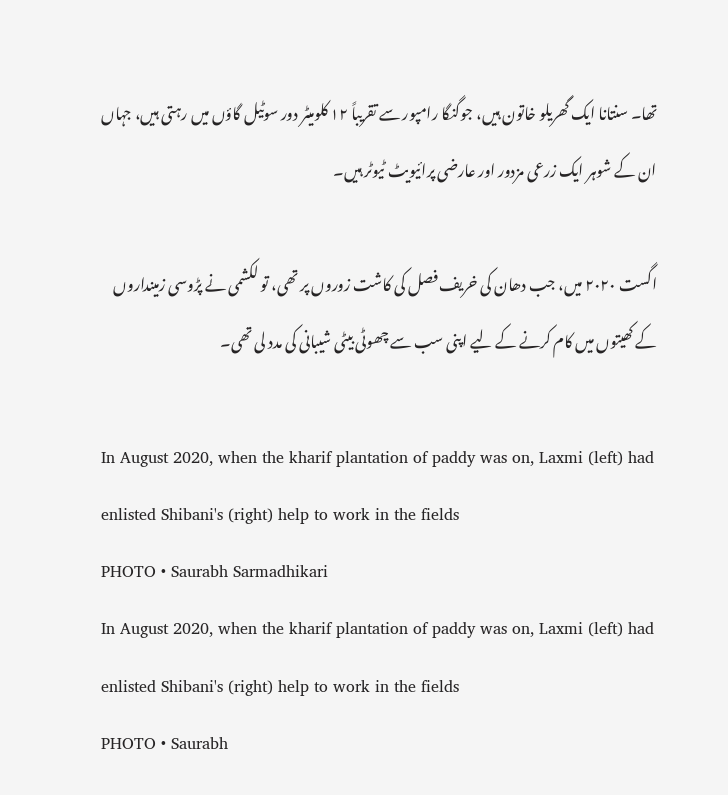تھا۔ سنتانا ایک گھریلو خاتون ہیں، جوگنگا رامپور سے تقریباً ۱۲ کلومیٹر دور سوٹیل گاؤں میں رہتی ہیں، جہاں ان کے شوہر ایک زرعی مزدور اور عارضی پرائیویٹ ٹیوٹر ہیں۔

اگست ۲۰۲۰ میں، جب دھان کی خریف فصل کی کاشت زوروں پر تھی، تو لکشمی نے پڑوسی زمینداروں کے کھیتوں میں کام کرنے کے لیے اپنی سب سے چھوٹی بیٹی شیبانی کی مدد لی تھی۔

In August 2020, when the kharif plantation of paddy was on, Laxmi (left) had enlisted Shibani's (right) help to work in the fields
PHOTO • Saurabh Sarmadhikari
In August 2020, when the kharif plantation of paddy was on, Laxmi (left) had enlisted Shibani's (right) help to work in the fields
PHOTO • Saurabh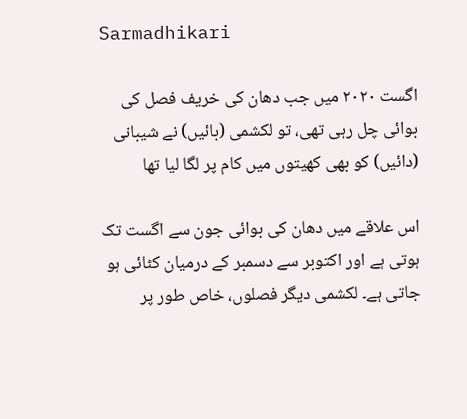Sarmadhikari

اگست ۲۰۲۰ میں جب دھان کی خریف فصل کی بوائی چل رہی تھی، تو لکشمی (بائیں) نے شیبانی (دائیں) کو بھی کھیتوں میں کام پر لگا لیا تھا

اس علاقے میں دھان کی بوائی جون سے اگست تک ہوتی ہے اور اکتوبر سے دسمبر کے درمیان کٹائی ہو جاتی ہے۔ لکشمی دیگر فصلوں، خاص طور پر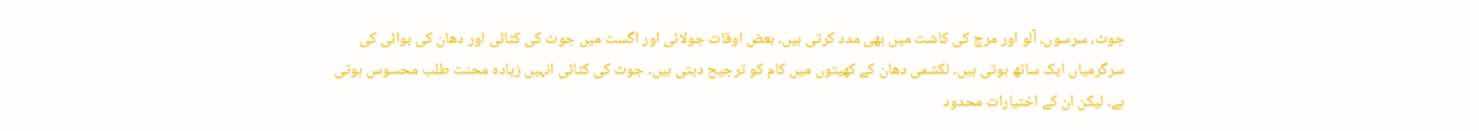جوٹ، سرسوں، آلو اور مرچ کی کاشت میں بھی مدد کرتی ہیں۔ بعض اوقات جولائی اور اگست میں جوٹ کی کٹائی اور دھان کی بوائی کی سرگرمیاں ایک ساتھ ہوتی ہیں۔ لکشمی دھان کے کھیتوں میں کام کو ترجیح دیتی ہیں۔ جوٹ کی کٹائی انہیں زیادہ محنت طلب محسوس ہوتی ہے۔ لیکن ان کے اختیارات محدود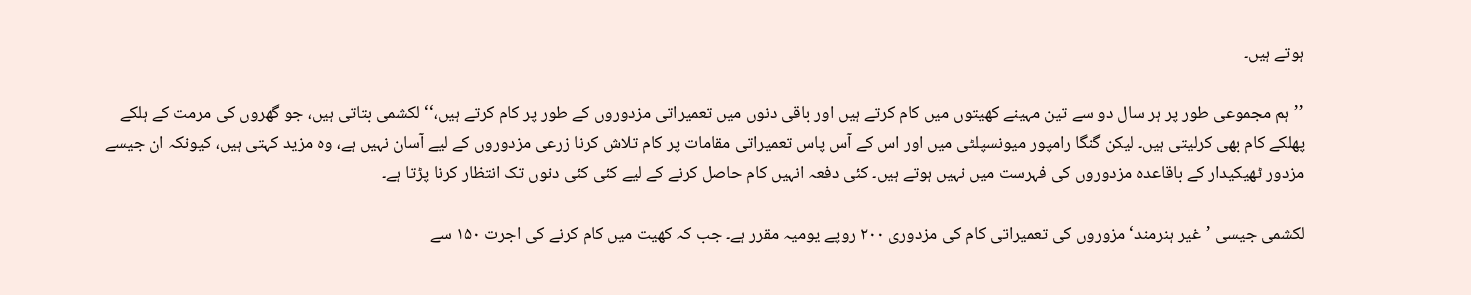ہوتے ہیں۔

’’ہم مجموعی طور پر ہر سال دو سے تین مہینے کھیتوں میں کام کرتے ہیں اور باقی دنوں میں تعمیراتی مزدوروں کے طور پر کام کرتے ہیں،‘‘ لکشمی بتاتی ہیں، جو گھروں کی مرمت کے ہلکے پھلکے کام بھی کرلیتی ہیں۔ لیکن گنگا رامپور میونسپلٹی میں اور اس کے آس پاس تعمیراتی مقامات پر کام تلاش کرنا زرعی مزدوروں کے لیے آسان نہیں ہے، وہ مزید کہتی ہیں، کیونکہ ان جیسے مزدور ٹھیکیدار کے باقاعدہ مزدوروں کی فہرست میں نہیں ہوتے ہیں۔ کئی دفعہ انہیں کام حاصل کرنے کے لیے کئی کئی دنوں تک انتظار کرنا پڑتا ہے۔

لکشمی جیسی ’غیر ہنرمند‘ مزوروں کی تعمیراتی کام کی مزدوری ۲۰۰ روپے یومیہ مقرر ہے۔ جب کہ کھیت میں کام کرنے کی اجرت ۱۵۰ سے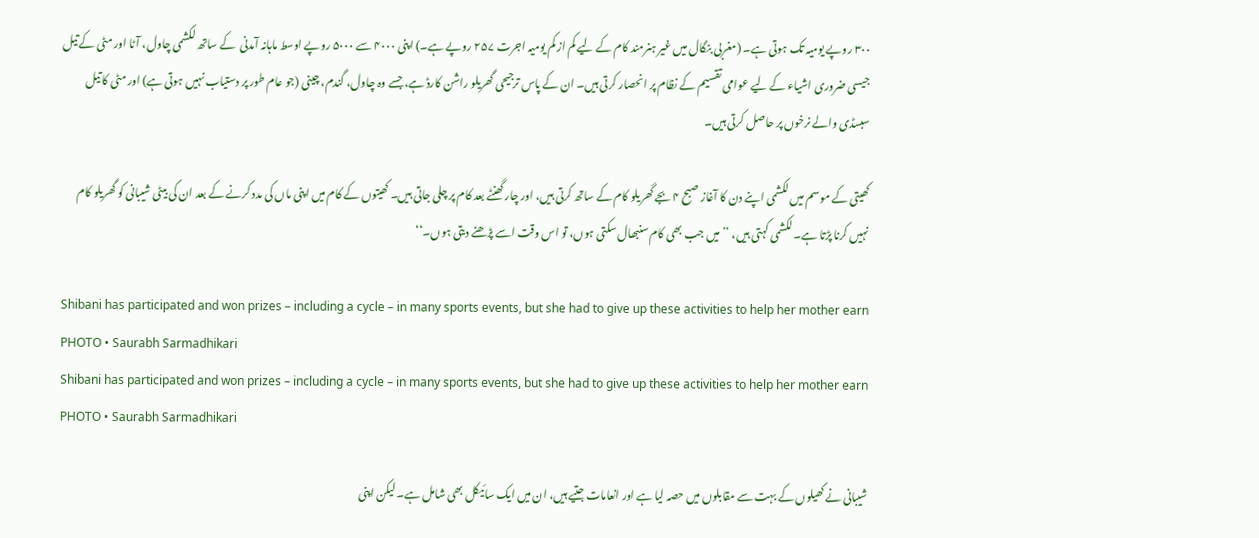۳۰۰ روپے یومیہ تک ہوتی ہے۔ (مغربی بنگال میں غیر ہنرمند کام کے لیے کم از کم یومیہ اجرت ۲۵۷ روپے ہے۔) اپنی ۴۰۰۰ سے ۵۰۰۰ روپے اوسط ماہانہ آمدنی  کے ساتھ لکشمی چاول، آٹا اور مٹی کے تیل جیسی ضروری اشیاء کے لیے عوامی تقسیم کے نظام پر انحصار کرتی ہیں۔ ان کے پاس ترجیحی گھریلو راشن کارڈ ہے، جسے وہ چاول، گندم، چینی (جو عام طور پر دستیاب نہیں ہوتی ہے) اور مٹی کا تیل سبسڈی والے نرخوں پر حاصل کرتی ہیں۔

کھیتی کے موسم میں لکشمی اپنے دن کا آغاز صبح ۴ بجے گھریلو کام کے ساتھ کرتی ہیں، اور چار گھنٹے بعد کام پر چلی جاتی ہیں۔ کھیتوں کے کام میں اپنی ماں کی مدد کرنے کے بعد ان کی بیٹی شیبانی کو گھریلو کام نہیں کرنا پڑتا ہے۔ لکشمی کہتی ہیں، ’’میں جب بھی کام سنبھال سکتی ہوں، تو اس وقت اسے پڑھنے دیتی ہوں۔‘‘

Shibani has participated and won prizes – including a cycle – in many sports events, but she had to give up these activities to help her mother earn
PHOTO • Saurabh Sarmadhikari
Shibani has participated and won prizes – including a cycle – in many sports events, but she had to give up these activities to help her mother earn
PHOTO • Saurabh Sarmadhikari

شیبانی نے کھیلوں کے بہت سے مقابلوں میں حصہ لیا ہے اور انعامات جتیے ہیں، ان میں ایک سائیکل بھی شامل ہے۔ لیکن اپنی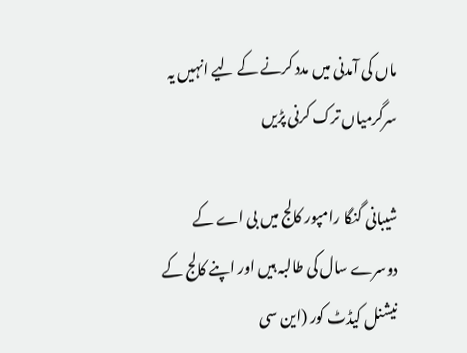ماں کی آمدنی میں مدد کرنے کے لیے انہیں یہ سرگرمیاں ترک کرنی پڑیں

شیبانی گنگا رامپور کالج میں بی اے کے دوسرے سال کی طالبہ ہیں اور اپنے کالج کے نیشنل کیڈٹ کور (این سی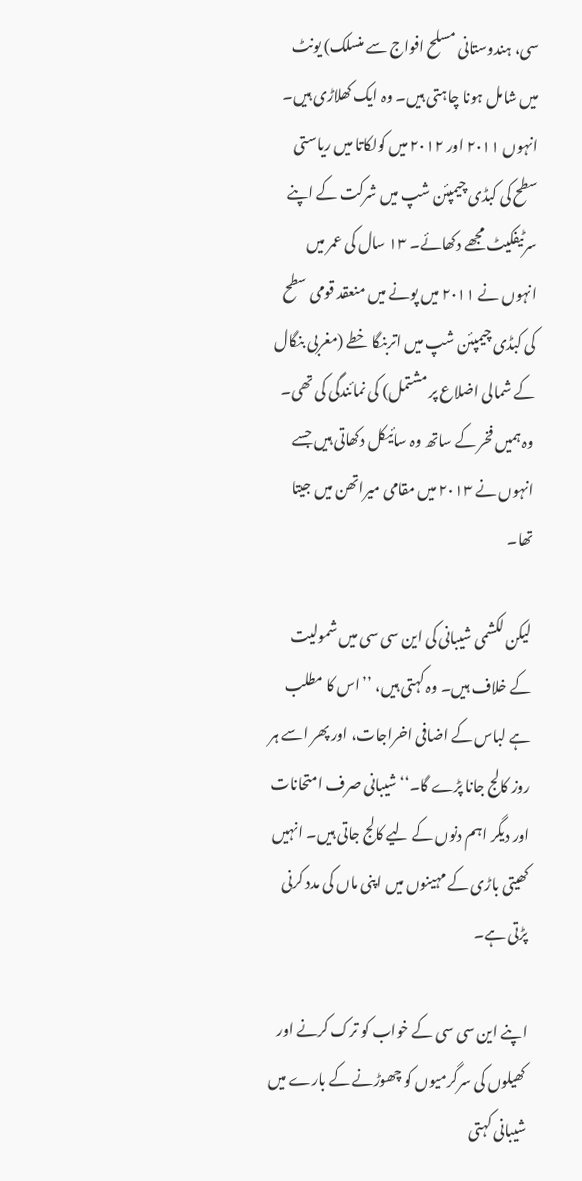سی، ہندوستانی مسلح افواج سے منسلک) یونٹ میں شامل ہونا چاہتی ہیں۔ وہ ایک کھلاڑی ہیں۔ انہوں ۲۰۱۱ اور ۲۰۱۲ میں کولکاتا میں ریاستی سطح کی کبڈی چیمپئن شپ میں شرکت کے اپنے سرٹیفکیٹ مجھے دکھائے۔ ۱۳ سال کی عمر میں انہوں نے ۲۰۱۱ میں پونے میں منعقد قومی سطح کی کبڈی چیمپئن شپ میں اتربنگا خطے (مغربی بنگال کے شمالی اضلاع پر مشتمل) کی نمائندگی کی تھی۔ وہ ہمیں فخر کے ساتھ وہ سائیکل دکھاتی ہیں جسے انہوں نے ۲۰۱۳ میں مقامی میراتھن میں جیتا تھا۔

لیکن لکشمی شیبانی کی این سی سی میں شمولیت کے خلاف ہیں۔ وہ کہتی ہیں، ’’اس کا مطلب ہے لباس کے اضافی اخراجات، اور پھر اسے ہر روز کالج جانا پڑے گا۔‘‘ شیبانی صرف امتحانات اور دیگر اہم دنوں کے لیے کالج جاتی ہیں۔ انہیں کھیتی باڑی کے مہینوں میں اپنی ماں کی مدد کرنی پڑتی ہے۔

اپنے این سی سی کے خواب کو ترک کرنے اور کھیلوں کی سرگرمیوں کو چھوڑنے کے بارے میں شیبانی کہتی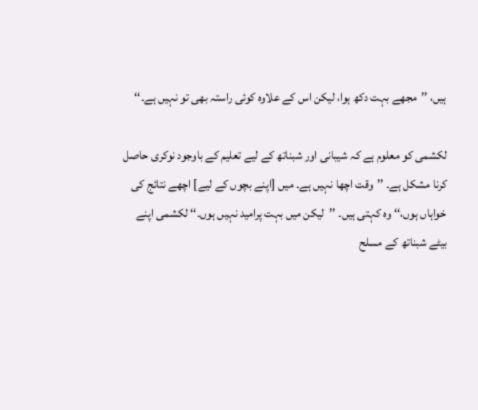ہیں، ’’مجھے بہت دکھ ہوا، لیکن اس کے علاوہ کوئی راستہ بھی تو نہیں ہے۔‘‘

لکشمی کو معلوم ہے کہ شیبانی اور شبناتھ کے لیے تعلیم کے باوجود نوکری حاصل کرنا مشکل ہے۔ ’’وقت اچھا نہیں ہے۔ میں [اپنے بچوں کے لیے] اچھے نتائج کی خواہاں ہوں،‘‘ وہ کہتی ہیں۔ ’’لیکن میں بہت پرامید نہیں ہوں۔‘‘ لکشمی اپنے بیٹے شبناتھ کے مسلح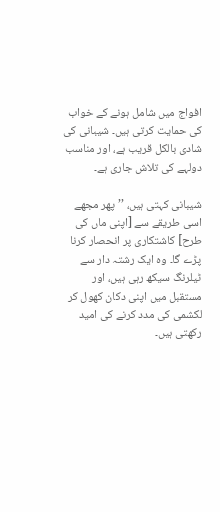افواج میں شامل ہونے کے خواب کی حمایت کرتی ہیں۔ شیبانی کی شادی بالکل قریب ہے، اور مناسب دولہے کی تلاش جاری ہے۔

شیبانی کہتی ہیں، ’’پھر مجھے اسی طریقے سے [اپنی ماں کی طرح] کاشتکاری پر انحصار کرنا پڑے گا۔ وہ ایک رشتہ دار سے ٹیلرنگ سیکھ رہی ہیں، اور مستقبل میں اپنی دکان کھول کر لکشمی کی مدد کرنے کی امید رکھتی ہیں۔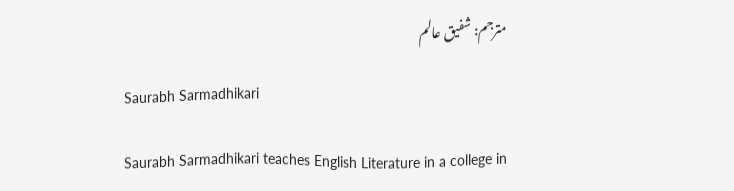مترجم: شفیق عالم

Saurabh Sarmadhikari

Saurabh Sarmadhikari teaches English Literature in a college in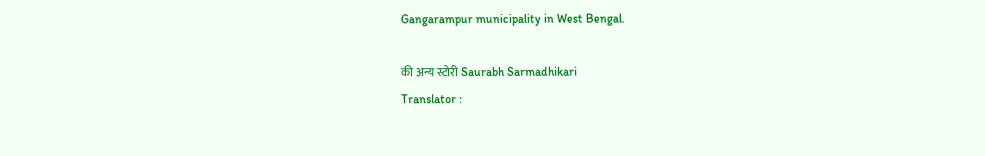Gangarampur municipality in West Bengal.

की अन्य स्टोरी Saurabh Sarmadhikari
Translator :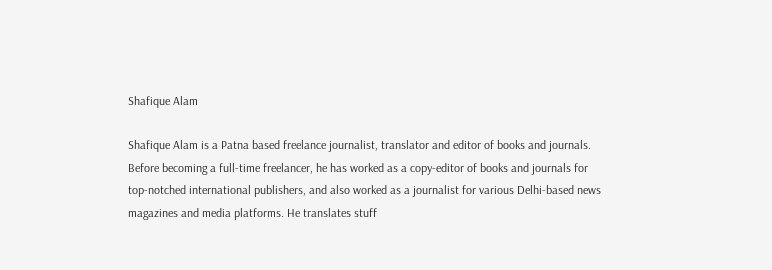Shafique Alam

Shafique Alam is a Patna based freelance journalist, translator and editor of books and journals. Before becoming a full-time freelancer, he has worked as a copy-editor of books and journals for top-notched international publishers, and also worked as a journalist for various Delhi-based news magazines and media platforms. He translates stuff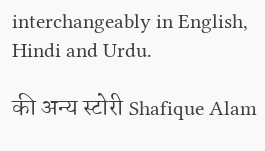interchangeably in English, Hindi and Urdu.

की अन्य स्टोरी Shafique Alam